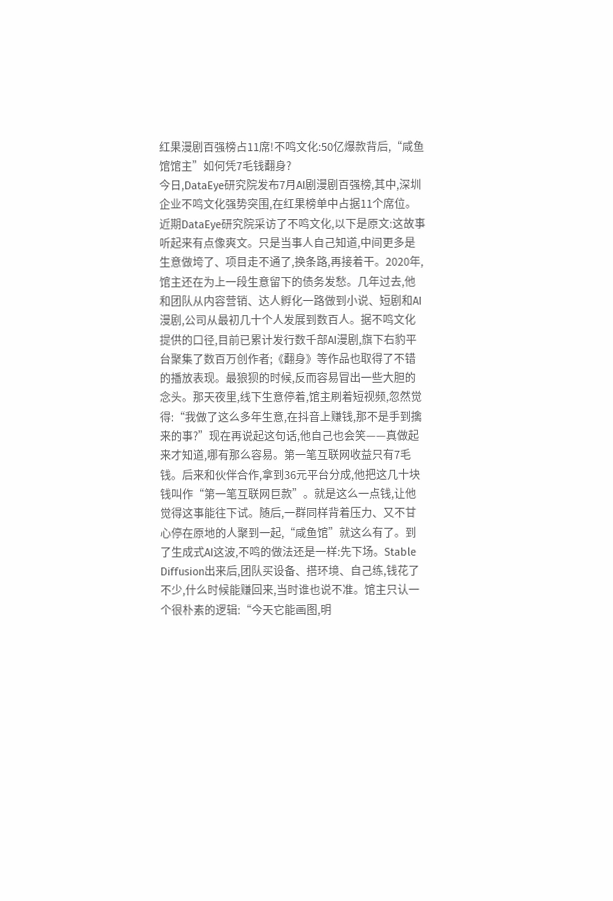红果漫剧百强榜占11席!不鸣文化:50亿爆款背后,“咸鱼馆馆主”如何凭7毛钱翻身?
今日,DataEye研究院发布7月AI剧漫剧百强榜,其中,深圳企业不鸣文化强势突围,在红果榜单中占据11个席位。近期DataEye研究院采访了不鸣文化,以下是原文:这故事听起来有点像爽文。只是当事人自己知道,中间更多是生意做垮了、项目走不通了,换条路,再接着干。2020年,馆主还在为上一段生意留下的债务发愁。几年过去,他和团队从内容营销、达人孵化一路做到小说、短剧和AI漫剧,公司从最初几十个人发展到数百人。据不鸣文化提供的口径,目前已累计发行数千部AI漫剧,旗下右豹平台聚集了数百万创作者;《翻身》等作品也取得了不错的播放表现。最狼狈的时候,反而容易冒出一些大胆的念头。那天夜里,线下生意停着,馆主刷着短视频,忽然觉得:“我做了这么多年生意,在抖音上赚钱,那不是手到擒来的事?”现在再说起这句话,他自己也会笑——真做起来才知道,哪有那么容易。第一笔互联网收益只有7毛钱。后来和伙伴合作,拿到36元平台分成,他把这几十块钱叫作“第一笔互联网巨款”。就是这么一点钱,让他觉得这事能往下试。随后,一群同样背着压力、又不甘心停在原地的人聚到一起,“咸鱼馆”就这么有了。到了生成式AI这波,不鸣的做法还是一样:先下场。Stable Diffusion出来后,团队买设备、搭环境、自己练,钱花了不少,什么时候能赚回来,当时谁也说不准。馆主只认一个很朴素的逻辑:“今天它能画图,明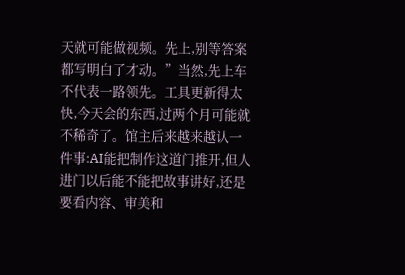天就可能做视频。先上,别等答案都写明白了才动。”当然,先上车不代表一路领先。工具更新得太快,今天会的东西,过两个月可能就不稀奇了。馆主后来越来越认一件事:AI能把制作这道门推开,但人进门以后能不能把故事讲好,还是要看内容、审美和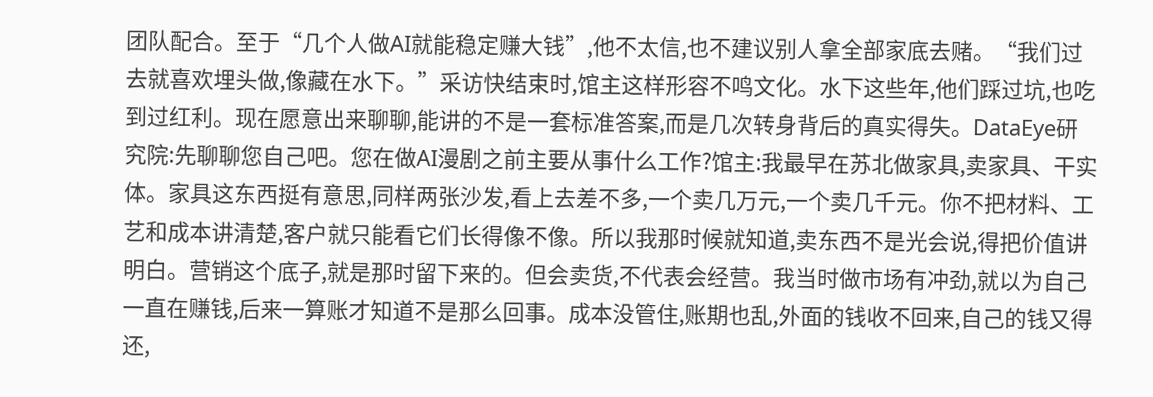团队配合。至于“几个人做AI就能稳定赚大钱”,他不太信,也不建议别人拿全部家底去赌。“我们过去就喜欢埋头做,像藏在水下。”采访快结束时,馆主这样形容不鸣文化。水下这些年,他们踩过坑,也吃到过红利。现在愿意出来聊聊,能讲的不是一套标准答案,而是几次转身背后的真实得失。DataEye研究院:先聊聊您自己吧。您在做AI漫剧之前主要从事什么工作?馆主:我最早在苏北做家具,卖家具、干实体。家具这东西挺有意思,同样两张沙发,看上去差不多,一个卖几万元,一个卖几千元。你不把材料、工艺和成本讲清楚,客户就只能看它们长得像不像。所以我那时候就知道,卖东西不是光会说,得把价值讲明白。营销这个底子,就是那时留下来的。但会卖货,不代表会经营。我当时做市场有冲劲,就以为自己一直在赚钱,后来一算账才知道不是那么回事。成本没管住,账期也乱,外面的钱收不回来,自己的钱又得还,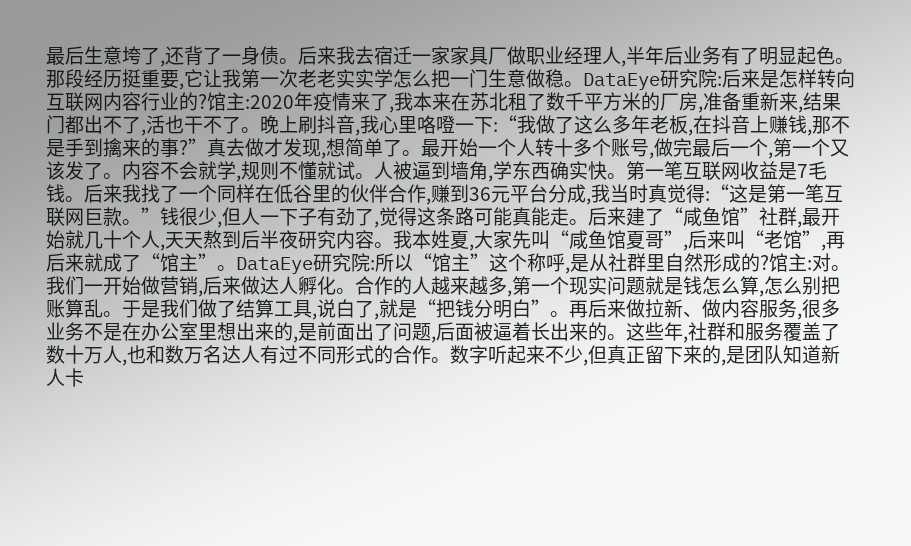最后生意垮了,还背了一身债。后来我去宿迁一家家具厂做职业经理人,半年后业务有了明显起色。那段经历挺重要,它让我第一次老老实实学怎么把一门生意做稳。DataEye研究院:后来是怎样转向互联网内容行业的?馆主:2020年疫情来了,我本来在苏北租了数千平方米的厂房,准备重新来,结果门都出不了,活也干不了。晚上刷抖音,我心里咯噔一下:“我做了这么多年老板,在抖音上赚钱,那不是手到擒来的事?”真去做才发现,想简单了。最开始一个人转十多个账号,做完最后一个,第一个又该发了。内容不会就学,规则不懂就试。人被逼到墙角,学东西确实快。第一笔互联网收益是7毛钱。后来我找了一个同样在低谷里的伙伴合作,赚到36元平台分成,我当时真觉得:“这是第一笔互联网巨款。”钱很少,但人一下子有劲了,觉得这条路可能真能走。后来建了“咸鱼馆”社群,最开始就几十个人,天天熬到后半夜研究内容。我本姓夏,大家先叫“咸鱼馆夏哥”,后来叫“老馆”,再后来就成了“馆主”。DataEye研究院:所以“馆主”这个称呼,是从社群里自然形成的?馆主:对。我们一开始做营销,后来做达人孵化。合作的人越来越多,第一个现实问题就是钱怎么算,怎么别把账算乱。于是我们做了结算工具,说白了,就是“把钱分明白”。再后来做拉新、做内容服务,很多业务不是在办公室里想出来的,是前面出了问题,后面被逼着长出来的。这些年,社群和服务覆盖了数十万人,也和数万名达人有过不同形式的合作。数字听起来不少,但真正留下来的,是团队知道新人卡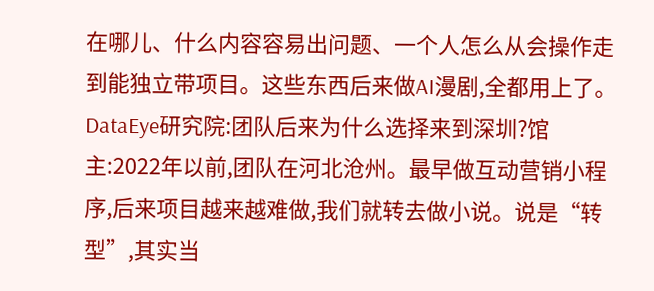在哪儿、什么内容容易出问题、一个人怎么从会操作走到能独立带项目。这些东西后来做AI漫剧,全都用上了。DataEye研究院:团队后来为什么选择来到深圳?馆主:2022年以前,团队在河北沧州。最早做互动营销小程序,后来项目越来越难做,我们就转去做小说。说是“转型”,其实当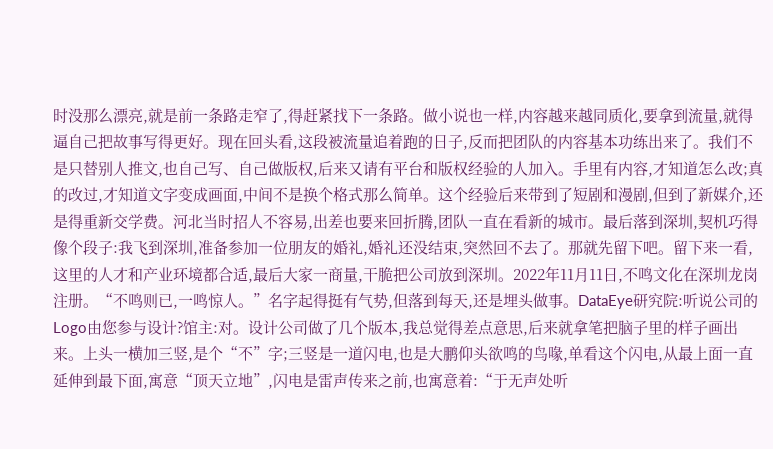时没那么漂亮,就是前一条路走窄了,得赶紧找下一条路。做小说也一样,内容越来越同质化,要拿到流量,就得逼自己把故事写得更好。现在回头看,这段被流量追着跑的日子,反而把团队的内容基本功练出来了。我们不是只替别人推文,也自己写、自己做版权,后来又请有平台和版权经验的人加入。手里有内容,才知道怎么改;真的改过,才知道文字变成画面,中间不是换个格式那么简单。这个经验后来带到了短剧和漫剧,但到了新媒介,还是得重新交学费。河北当时招人不容易,出差也要来回折腾,团队一直在看新的城市。最后落到深圳,契机巧得像个段子:我飞到深圳,准备参加一位朋友的婚礼,婚礼还没结束,突然回不去了。那就先留下吧。留下来一看,这里的人才和产业环境都合适,最后大家一商量,干脆把公司放到深圳。2022年11月11日,不鸣文化在深圳龙岗注册。“不鸣则已,一鸣惊人。”名字起得挺有气势,但落到每天,还是埋头做事。DataEye研究院:听说公司的Logo由您参与设计?馆主:对。设计公司做了几个版本,我总觉得差点意思,后来就拿笔把脑子里的样子画出来。上头一横加三竖,是个“不”字;三竖是一道闪电,也是大鹏仰头欲鸣的鸟喙,单看这个闪电,从最上面一直延伸到最下面,寓意“顶天立地”,闪电是雷声传来之前,也寓意着:“于无声处听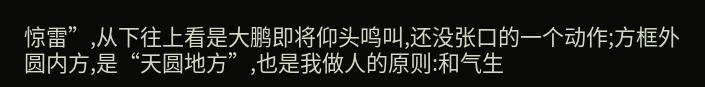惊雷”,从下往上看是大鹏即将仰头鸣叫,还没张口的一个动作;方框外圆内方,是“天圆地方”,也是我做人的原则:和气生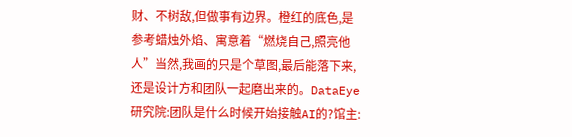财、不树敌,但做事有边界。橙红的底色,是参考蜡烛外焰、寓意着“燃烧自己,照亮他人”当然,我画的只是个草图,最后能落下来,还是设计方和团队一起磨出来的。DataEye研究院:团队是什么时候开始接触AI的?馆主: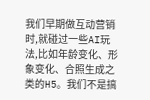我们早期做互动营销时,就碰过一些AI玩法,比如年龄变化、形象变化、合照生成之类的H5。我们不是搞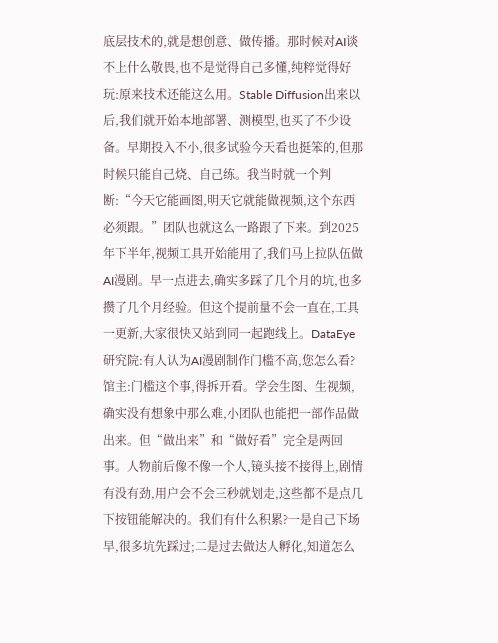底层技术的,就是想创意、做传播。那时候对AI谈不上什么敬畏,也不是觉得自己多懂,纯粹觉得好玩:原来技术还能这么用。Stable Diffusion出来以后,我们就开始本地部署、测模型,也买了不少设备。早期投入不小,很多试验今天看也挺笨的,但那时候只能自己烧、自己练。我当时就一个判断:“今天它能画图,明天它就能做视频,这个东西必须跟。”团队也就这么一路跟了下来。到2025年下半年,视频工具开始能用了,我们马上拉队伍做AI漫剧。早一点进去,确实多踩了几个月的坑,也多攒了几个月经验。但这个提前量不会一直在,工具一更新,大家很快又站到同一起跑线上。DataEye研究院:有人认为AI漫剧制作门槛不高,您怎么看?馆主:门槛这个事,得拆开看。学会生图、生视频,确实没有想象中那么难,小团队也能把一部作品做出来。但“做出来”和“做好看”完全是两回事。人物前后像不像一个人,镜头接不接得上,剧情有没有劲,用户会不会三秒就划走,这些都不是点几下按钮能解决的。我们有什么积累?一是自己下场早,很多坑先踩过;二是过去做达人孵化,知道怎么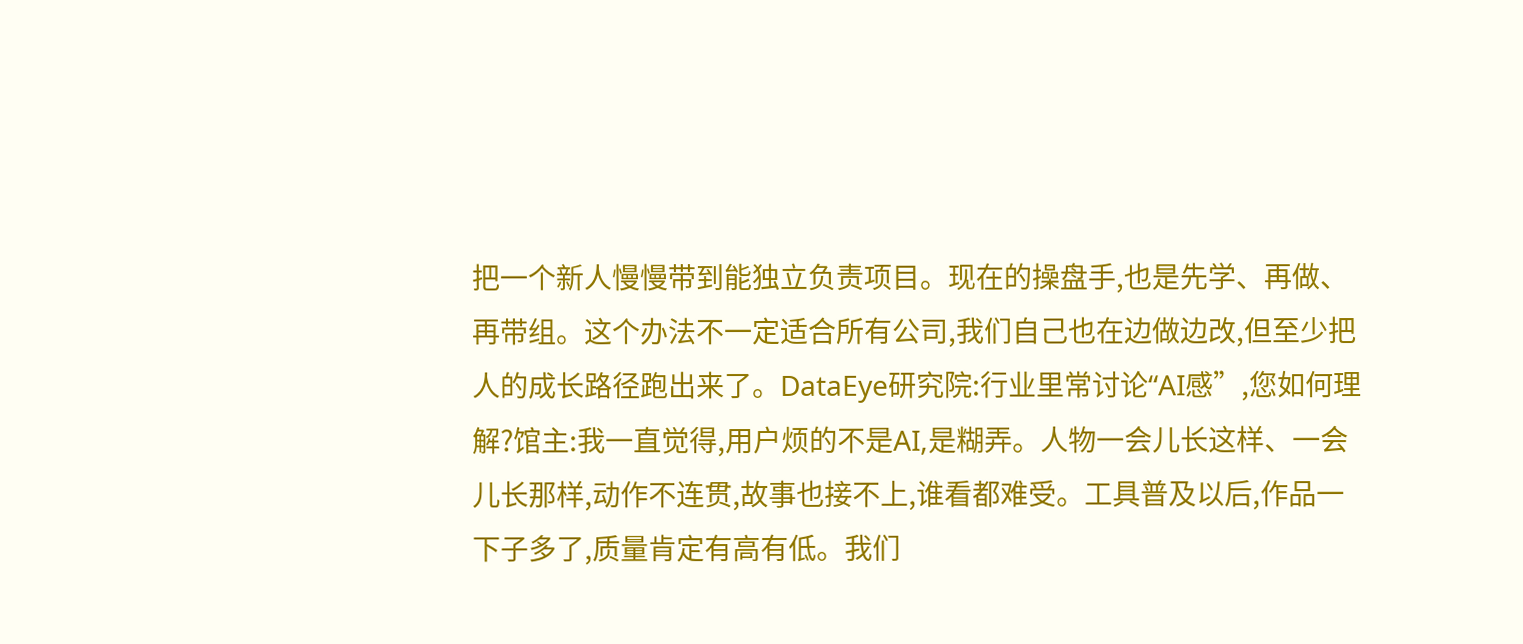把一个新人慢慢带到能独立负责项目。现在的操盘手,也是先学、再做、再带组。这个办法不一定适合所有公司,我们自己也在边做边改,但至少把人的成长路径跑出来了。DataEye研究院:行业里常讨论“AI感”,您如何理解?馆主:我一直觉得,用户烦的不是AI,是糊弄。人物一会儿长这样、一会儿长那样,动作不连贯,故事也接不上,谁看都难受。工具普及以后,作品一下子多了,质量肯定有高有低。我们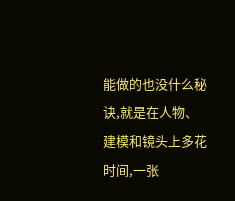能做的也没什么秘诀,就是在人物、建模和镜头上多花时间,一张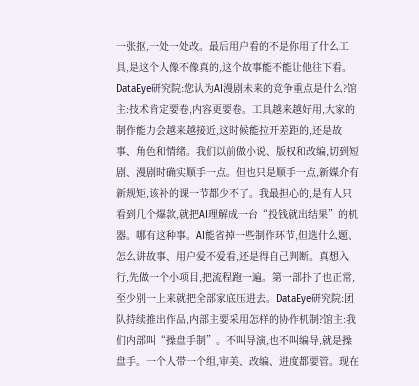一张抠,一处一处改。最后用户看的不是你用了什么工具,是这个人像不像真的,这个故事能不能让他往下看。DataEye研究院:您认为AI漫剧未来的竞争重点是什么?馆主:技术肯定要卷,内容更要卷。工具越来越好用,大家的制作能力会越来越接近,这时候能拉开差距的,还是故事、角色和情绪。我们以前做小说、版权和改编,切到短剧、漫剧时确实顺手一点。但也只是顺手一点,新媒介有新规矩,该补的课一节都少不了。我最担心的,是有人只看到几个爆款,就把AI理解成一台“投钱就出结果”的机器。哪有这种事。AI能省掉一些制作环节,但选什么题、怎么讲故事、用户爱不爱看,还是得自己判断。真想入行,先做一个小项目,把流程跑一遍。第一部扑了也正常,至少别一上来就把全部家底压进去。DataEye研究院:团队持续推出作品,内部主要采用怎样的协作机制?馆主:我们内部叫“操盘手制”。不叫导演,也不叫编导,就是操盘手。一个人带一个组,审美、改编、进度都要管。现在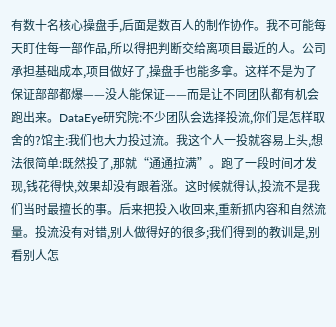有数十名核心操盘手,后面是数百人的制作协作。我不可能每天盯住每一部作品,所以得把判断交给离项目最近的人。公司承担基础成本,项目做好了,操盘手也能多拿。这样不是为了保证部部都爆——没人能保证——而是让不同团队都有机会跑出来。DataEye研究院:不少团队会选择投流,你们是怎样取舍的?馆主:我们也大力投过流。我这个人一投就容易上头,想法很简单:既然投了,那就“通通拉满”。跑了一段时间才发现,钱花得快,效果却没有跟着涨。这时候就得认,投流不是我们当时最擅长的事。后来把投入收回来,重新抓内容和自然流量。投流没有对错,别人做得好的很多;我们得到的教训是,别看别人怎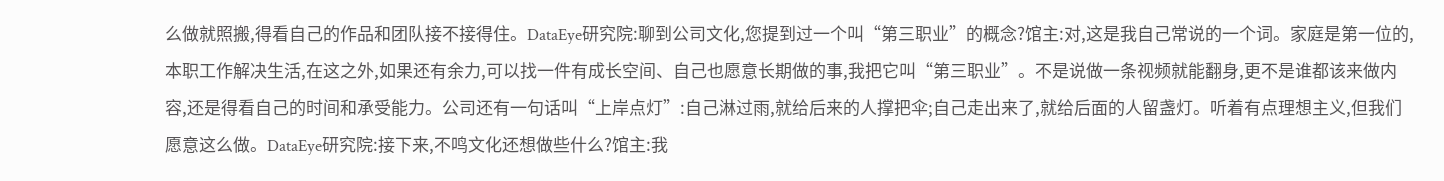么做就照搬,得看自己的作品和团队接不接得住。DataEye研究院:聊到公司文化,您提到过一个叫“第三职业”的概念?馆主:对,这是我自己常说的一个词。家庭是第一位的,本职工作解决生活,在这之外,如果还有余力,可以找一件有成长空间、自己也愿意长期做的事,我把它叫“第三职业”。不是说做一条视频就能翻身,更不是谁都该来做内容,还是得看自己的时间和承受能力。公司还有一句话叫“上岸点灯”:自己淋过雨,就给后来的人撑把伞;自己走出来了,就给后面的人留盏灯。听着有点理想主义,但我们愿意这么做。DataEye研究院:接下来,不鸣文化还想做些什么?馆主:我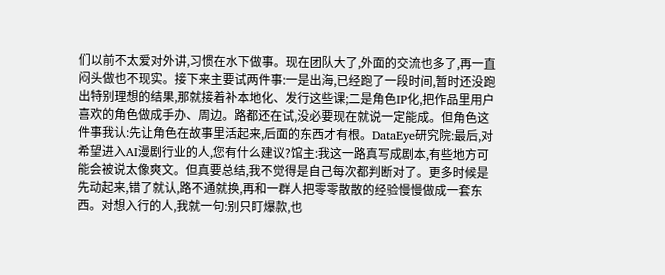们以前不太爱对外讲,习惯在水下做事。现在团队大了,外面的交流也多了,再一直闷头做也不现实。接下来主要试两件事:一是出海,已经跑了一段时间,暂时还没跑出特别理想的结果,那就接着补本地化、发行这些课;二是角色IP化,把作品里用户喜欢的角色做成手办、周边。路都还在试,没必要现在就说一定能成。但角色这件事我认:先让角色在故事里活起来,后面的东西才有根。DataEye研究院:最后,对希望进入AI漫剧行业的人,您有什么建议?馆主:我这一路真写成剧本,有些地方可能会被说太像爽文。但真要总结,我不觉得是自己每次都判断对了。更多时候是先动起来,错了就认,路不通就换,再和一群人把零零散散的经验慢慢做成一套东西。对想入行的人,我就一句:别只盯爆款,也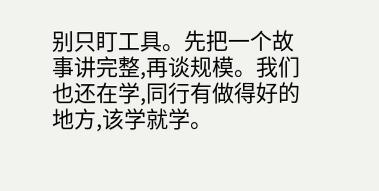别只盯工具。先把一个故事讲完整,再谈规模。我们也还在学,同行有做得好的地方,该学就学。